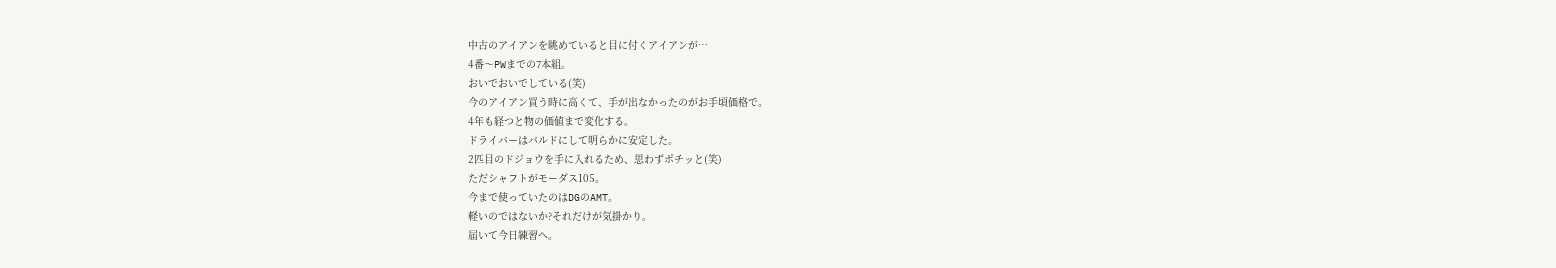中古のアイアンを眺めていると目に付くアイアンが…
4番〜PWまでの7本組。
おいでおいでしている(笑)
今のアイアン買う時に高くて、手が出なかったのがお手頃価格で。
4年も経つと物の価値まで変化する。
ドライバーはバルドにして明らかに安定した。
2匹目のドジョウを手に入れるため、思わずポチッと(笑)
ただシャフトがモーダス105。
今まで使っていたのはDGのAMT。
軽いのではないか?それだけが気掛かり。
届いて今日練習へ。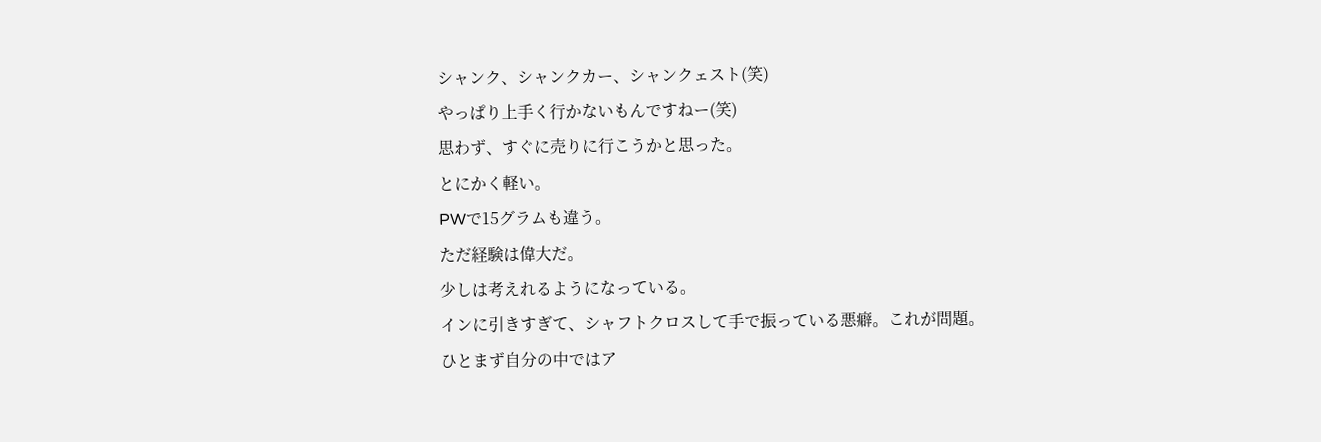シャンク、シャンクカー、シャンクェスト(笑)
やっぱり上手く行かないもんですねー(笑)
思わず、すぐに売りに行こうかと思った。
とにかく軽い。
PWで15グラムも違う。
ただ経験は偉大だ。
少しは考えれるようになっている。
インに引きすぎて、シャフトクロスして手で振っている悪癖。これが問題。
ひとまず自分の中ではア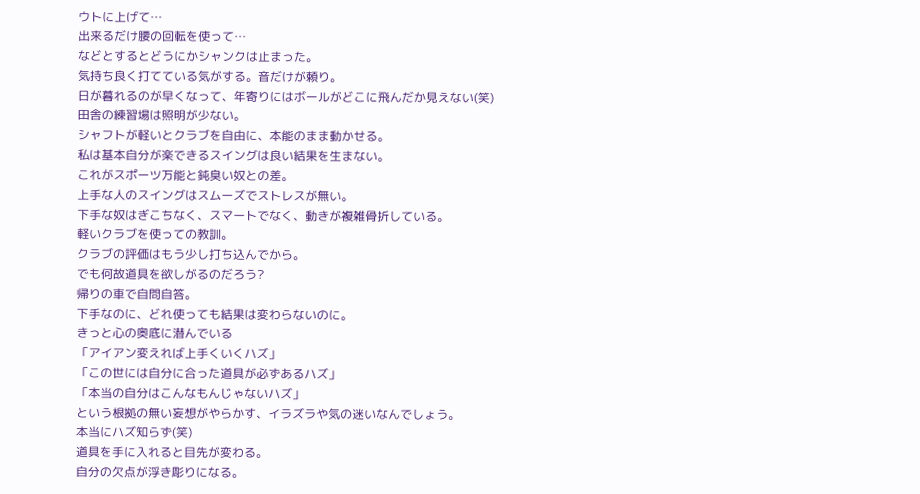ウトに上げて…
出来るだけ腰の回転を使って…
などとするとどうにかシャンクは止まった。
気持ち良く打てている気がする。音だけが頼り。
日が暮れるのが早くなって、年寄りにはボールがどこに飛んだか見えない(笑)
田舎の練習場は照明が少ない。
シャフトが軽いとクラブを自由に、本能のまま動かせる。
私は基本自分が楽できるスイングは良い結果を生まない。
これがスポーツ万能と鈍臭い奴との差。
上手な人のスイングはスムーズでストレスが無い。
下手な奴はぎこちなく、スマートでなく、動きが複雑骨折している。
軽いクラブを使っての教訓。
クラブの評価はもう少し打ち込んでから。
でも何故道具を欲しがるのだろう?
帰りの車で自問自答。
下手なのに、どれ使っても結果は変わらないのに。
きっと心の奥底に潜んでいる
「アイアン変えれば上手くいくハズ」
「この世には自分に合った道具が必ずあるハズ」
「本当の自分はこんなもんじゃないハズ」
という根拠の無い妄想がやらかす、イラズラや気の迷いなんでしょう。
本当にハズ知らず(笑)
道具を手に入れると目先が変わる。
自分の欠点が浮き彫りになる。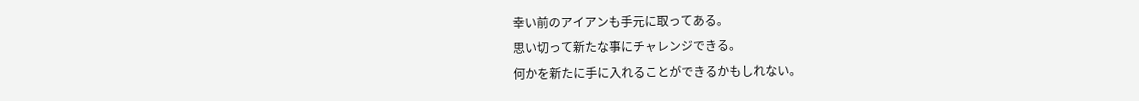幸い前のアイアンも手元に取ってある。
思い切って新たな事にチャレンジできる。
何かを新たに手に入れることができるかもしれない。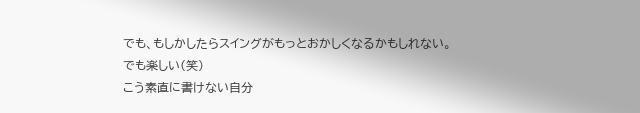でも、もしかしたらスイングがもっとおかしくなるかもしれない。
でも楽しい(笑)
こう素直に書けない自分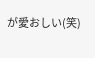が愛おしい(笑)